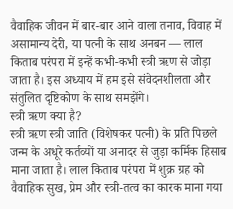वैवाहिक जीवन में बार-बार आने वाला तनाव, विवाह में असामान्य देरी, या पत्नी के साथ अनबन — लाल किताब परंपरा में इन्हें कभी-कभी स्त्री ऋण से जोड़ा जाता है। इस अध्याय में हम इसे संवेदनशीलता और संतुलित दृष्टिकोण के साथ समझेंगे।
स्त्री ऋण क्या है?
स्त्री ऋण स्त्री जाति (विशेषकर पत्नी) के प्रति पिछले जन्म के अधूरे कर्तव्यों या अनादर से जुड़ा कर्मिक हिसाब माना जाता है। लाल किताब परंपरा में शुक्र ग्रह को वैवाहिक सुख, प्रेम और स्त्री-तत्व का कारक माना गया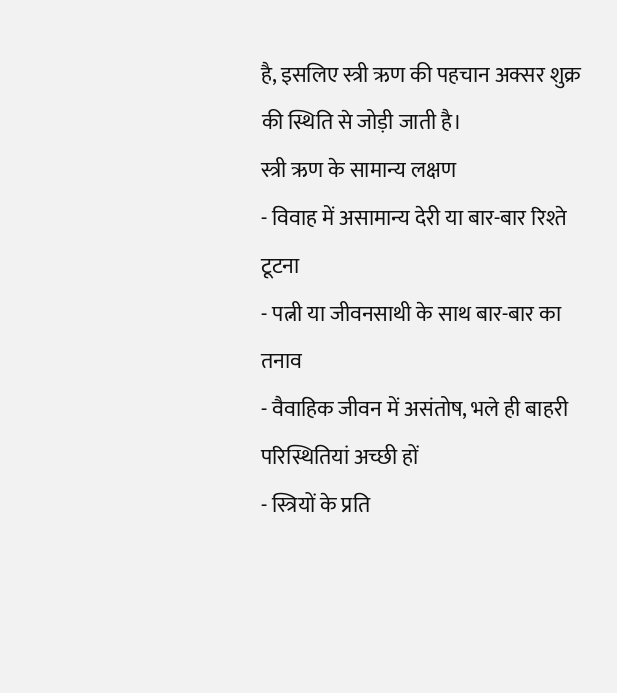है, इसलिए स्त्री ऋण की पहचान अक्सर शुक्र की स्थिति से जोड़ी जाती है।
स्त्री ऋण के सामान्य लक्षण
- विवाह में असामान्य देरी या बार-बार रिश्ते टूटना
- पत्नी या जीवनसाथी के साथ बार-बार का तनाव
- वैवाहिक जीवन में असंतोष, भले ही बाहरी परिस्थितियां अच्छी हों
- स्त्रियों के प्रति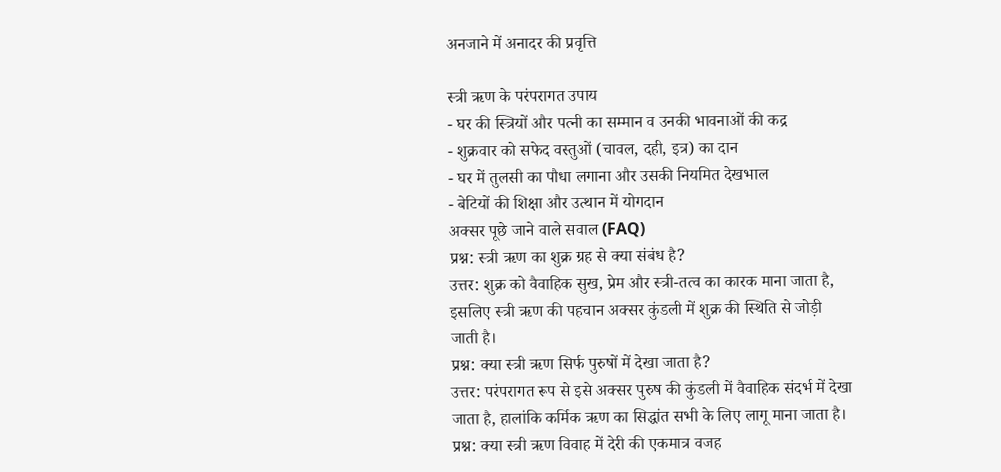अनजाने में अनादर की प्रवृत्ति

स्त्री ऋण के परंपरागत उपाय
- घर की स्त्रियों और पत्नी का सम्मान व उनकी भावनाओं की कद्र
- शुक्रवार को सफेद वस्तुओं (चावल, दही, इत्र) का दान
- घर में तुलसी का पौधा लगाना और उसकी नियमित देखभाल
- बेटियों की शिक्षा और उत्थान में योगदान
अक्सर पूछे जाने वाले सवाल (FAQ)
प्रश्न: स्त्री ऋण का शुक्र ग्रह से क्या संबंध है?
उत्तर: शुक्र को वैवाहिक सुख, प्रेम और स्त्री-तत्व का कारक माना जाता है, इसलिए स्त्री ऋण की पहचान अक्सर कुंडली में शुक्र की स्थिति से जोड़ी जाती है।
प्रश्न: क्या स्त्री ऋण सिर्फ पुरुषों में देखा जाता है?
उत्तर: परंपरागत रूप से इसे अक्सर पुरुष की कुंडली में वैवाहिक संदर्भ में देखा जाता है, हालांकि कर्मिक ऋण का सिद्धांत सभी के लिए लागू माना जाता है।
प्रश्न: क्या स्त्री ऋण विवाह में देरी की एकमात्र वजह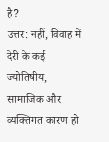है?
उत्तर: नहीं, विवाह में देरी के कई ज्योतिषीय, सामाजिक और व्यक्तिगत कारण हो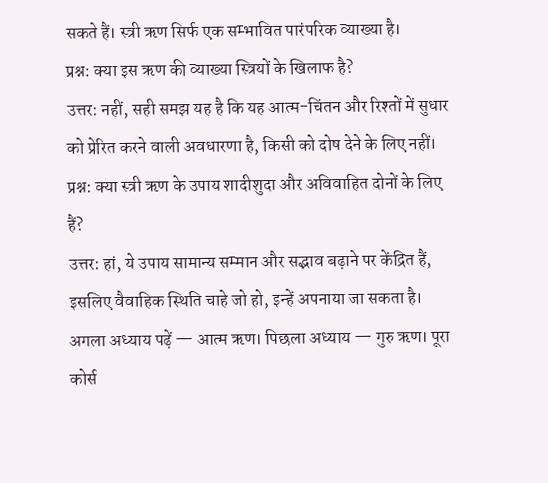सकते हैं। स्त्री ऋण सिर्फ एक सम्भावित पारंपरिक व्याख्या है।
प्रश्न: क्या इस ऋण की व्याख्या स्त्रियों के खिलाफ है?
उत्तर: नहीं, सही समझ यह है कि यह आत्म-चिंतन और रिश्तों में सुधार को प्रेरित करने वाली अवधारणा है, किसी को दोष देने के लिए नहीं।
प्रश्न: क्या स्त्री ऋण के उपाय शादीशुदा और अविवाहित दोनों के लिए हैं?
उत्तर: हां, ये उपाय सामान्य सम्मान और सद्भाव बढ़ाने पर केंद्रित हैं, इसलिए वैवाहिक स्थिति चाहे जो हो, इन्हें अपनाया जा सकता है।
अगला अध्याय पढ़ें — आत्म ऋण। पिछला अध्याय — गुरु ऋण। पूरा कोर्स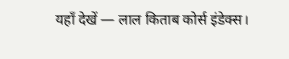यहाँ देखें — लाल किताब कोर्स इंडेक्स।